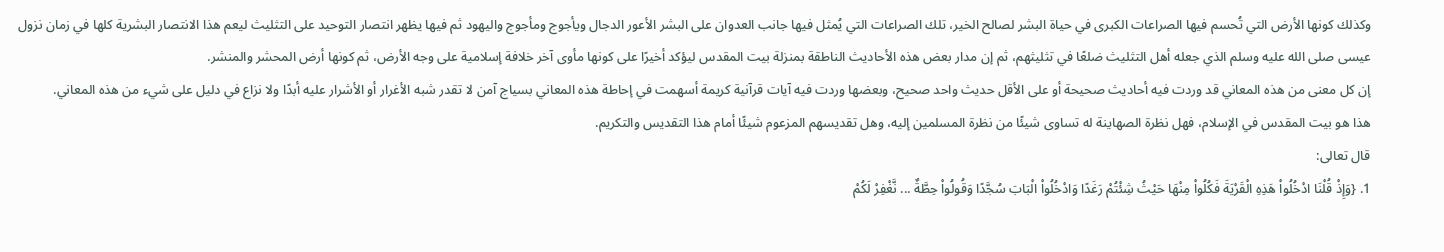وكذلك كونها الأرض التي تُحسم فيها الصراعات الكبرى في حياة البشر لصالح الخير، تلك الصراعات التي يُمثل فيها جانب العدوان على البشر الأعور الدجال ويأجوج ومأجوج واليهود ثم فيها يظهر انتصار التوحيد على التثليث ليعم هذا الانتصار البشرية كلها في زمان نزول عيسى صلى الله عليه وسلم الذي جعله أهل التثليث ضلعًا في تثليثهم، ثم إن مدار بعض هذه الأحاديث الناطقة بمنزلة بيت المقدس ليؤكد أخيرًا على كونها مأوى آخر خلافة إسلامية على وجه الأرض، ثم كونها أرض المحشر والمنشر.
إن كل معنى من هذه المعاني قد وردت فيه أحاديث صحيحة أو على الأقل حديث واحد صحيح، وبعضها وردت فيه آيات قرآنية كريمة أسهمت في إحاطة هذه المعاني بسياج آمن لا تقدر شبه الأغرار أو الأشرار عليه أبدًا ولا نزاع في دليل على شيء من هذه المعاني.
هذا هو بيت المقدس في الإسلام، فهل نظرة الصهاينة له تساوى شيئًا من نظرة المسلمين إليه، وهل تقديسهم المزعوم شيئًا أمام هذا التقديس والتكريم.
قال تعالى:
1. {وَإِذْ قُلْنَا ادْخُلُواْ هَذِهِ الْقَرْيَةَ فَكُلُواْ مِنْهَا حَيْثُ شِئْتُمْ رَغَدًا وَادْخُلُواْ الْبَابَ سُجَّدًا وَقُولُواْ حِطَّةٌ ... نَّغْفِرْ لَكُمْ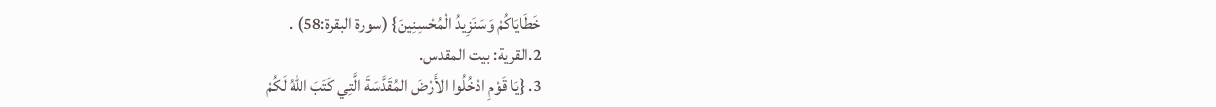خَطَايَاكُمْ وَسَنَزِيدُ الْمُحْسِنِينَ} (سورة البقرة:58) .
2.القرية: بيت المقدس.
3. {يَا قَوْمِ ادْخُلُوا الأَرْضَ المُقَدَّسَةَ الَّتِي كَتَبَ اللّهُ لَكُمْ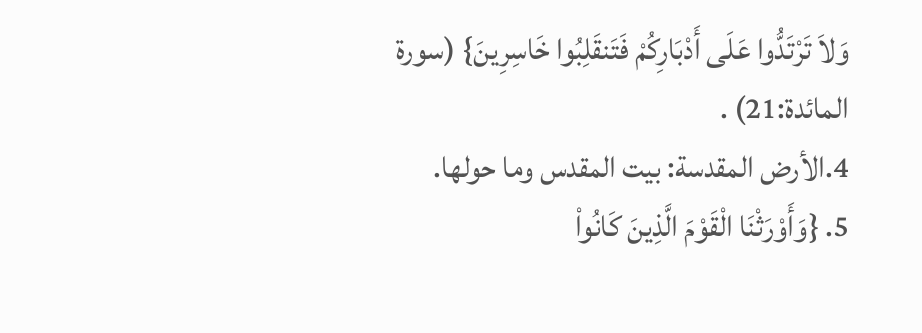وَلاَ تَرْتَدُّوا عَلَى أَدْبَارِكُمْ فَتَنقَلِبُوا خَاسِرِينَ} (سورة المائدة:21) .
4.الأرض المقدسة: بيت المقدس وما حولها.
5. {وَأَوْرَثْنَا الْقَوْمَ الَّذِينَ كَانُواْ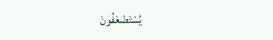يُسْتَضْعَفُونَ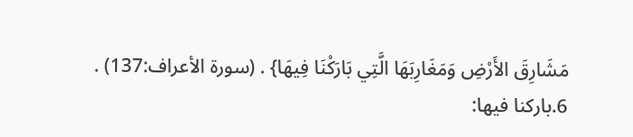مَشَارِقَ الأَرْضِ وَمَغَارِبَهَا الَّتِي بَارَكْنَا فِيهَا} . (سورة الأعراف:137) .
6.باركنا فيها: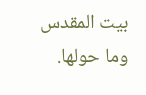بيت المقدس وما حولها.